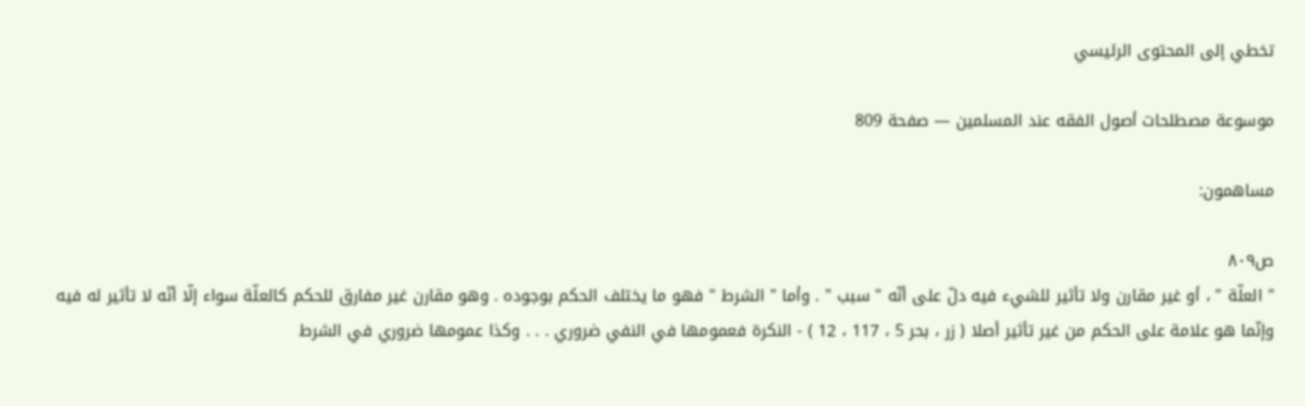تخطي إلى المحتوى الرئيسي

موسوعة مصطلحات أصول الفقه عند المسلمين — صفحة 809

مساهمون:

ص٨٠٩
" العلّة " ، أو غير مقارن ولا تأثير للشيء فيه دلّ على أنّه " سبب " . وأما " الشرط " فهو ما يختلف الحكم بوجوده . وهو مقارن غير مفارق للحكم كالعلّة سواء إلّا أنّه لا تأثير له فيه وإنّما هو علامة على الحكم من غير تأثير أصلا ( زر ، بحر 5 ، 117 ، 12 ) - النكرة فعمومها في النفي ضروري . . . وكذا عمومها ضروري في الشرط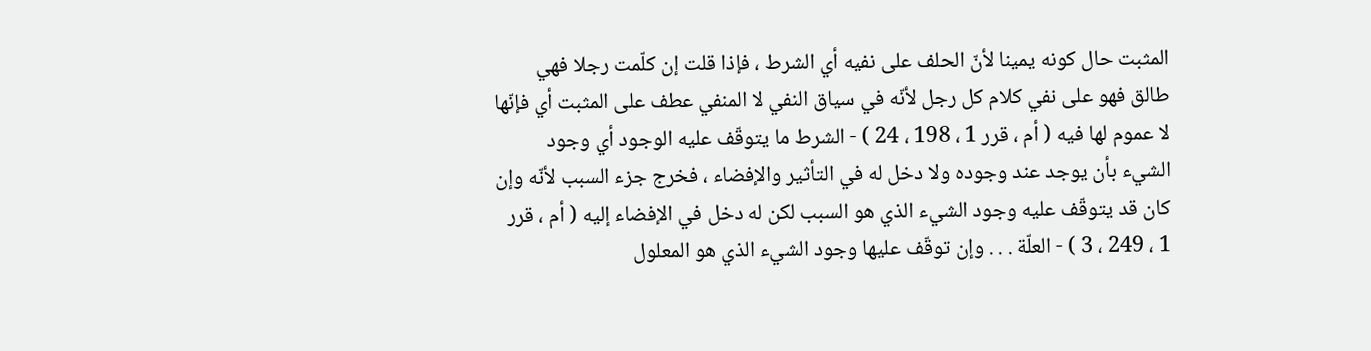المثبت حال كونه يمينا لأنّ الحلف على نفيه أي الشرط ، فإذا قلت إن كلّمت رجلا فهي طالق فهو على نفي كلام كل رجل لأنّه في سياق النفي لا المنفي عطف على المثبت أي فإنّها لا عموم لها فيه ( أم ، قرر 1 ، 198 ، 24 ) - الشرط ما يتوقّف عليه الوجود أي وجود الشيء بأن يوجد عند وجوده ولا دخل له في التأثير والإفضاء ، فخرج جزء السبب لأنّه وإن كان قد يتوقّف عليه وجود الشيء الذي هو السبب لكن له دخل في الإفضاء إليه ( أم ، قرر 1 ، 249 ، 3 ) - العلّة . . . وإن توقّف عليها وجود الشيء الذي هو المعلول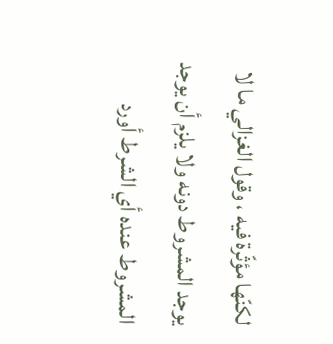لكنّها مؤثّرة فيه ، وقول الغزالي ما لا يوجد المشروط دونه ولا يلزم أن يوجد المشروط عنده أي الشرط أورد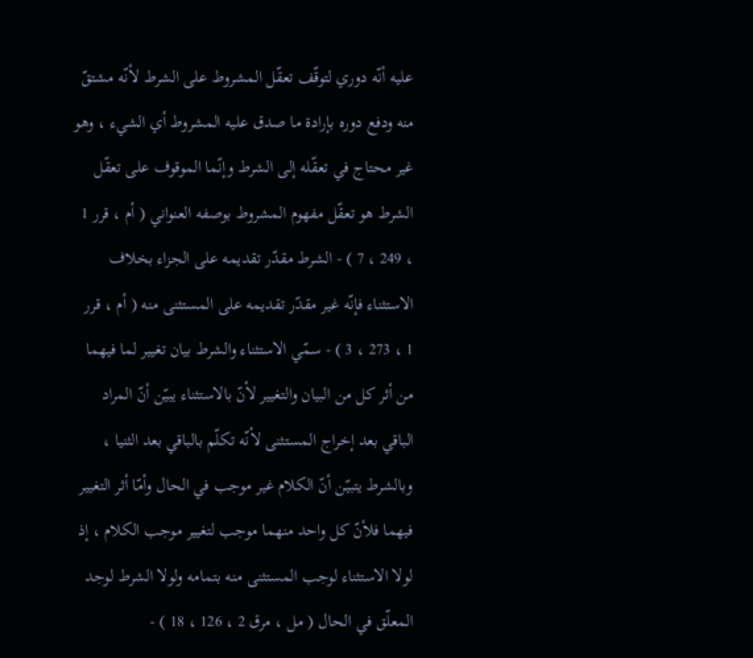عليه أنّه دوري لتوقّف تعقّل المشروط على الشرط لأنّه مشتقّ منه ودفع دوره بإرادة ما صدق عليه المشروط أي الشيء ، وهو غير محتاج في تعقّله إلى الشرط وإنّما الموقوف على تعقّل الشرط هو تعقّل مفهوم المشروط بوصفه العنواني ( أم ، قرر 1 ، 249 ، 7 ) - الشرط مقدّر تقديمه على الجزاء بخلاف الاستثناء فإنّه غير مقدّر تقديمه على المستثنى منه ( أم ، قرر 1 ، 273 ، 3 ) - سمّي الاستثناء والشرط بيان تغيير لما فيهما من أثر كل من البيان والتغيير لأنّ بالاستثناء يبيّن أنّ المراد الباقي بعد إخراج المستثنى لأنّه تكلّم بالباقي بعد الثنيا ، وبالشرط يتبيّن أنّ الكلام غير موجب في الحال وأمّا أثر التغيير فيهما فلأنّ كل واحد منهما موجب لتغيير موجب الكلام ، إذ لولا الاستثناء لوجب المستثنى منه بتمامه ولولا الشرط لوجد المعلّق في الحال ( مل ، مرق 2 ، 126 ، 18 ) -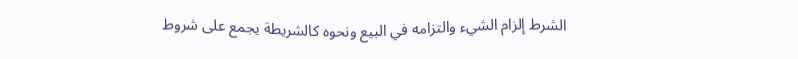الشرط إلزام الشيء والتزامه في البيع ونحوه كالشريطة يجمع على شروط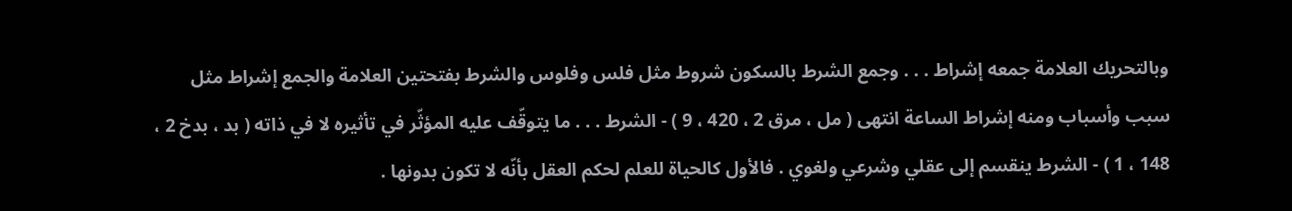وبالتحريك العلامة جمعه إشراط . . . وجمع الشرط بالسكون شروط مثل فلس وفلوس والشرط بفتحتين العلامة والجمع إشراط مثل سبب وأسباب ومنه إشراط الساعة انتهى ( مل ، مرق 2 ، 420 ، 9 ) - الشرط . . . ما يتوقّف عليه المؤثّر في تأثيره لا في ذاته ( بد ، بدخ 2 ، 148 ، 1 ) - الشرط ينقسم إلى عقلي وشرعي ولغوي . فالأول كالحياة للعلم لحكم العقل بأنّه لا تكون بدونها .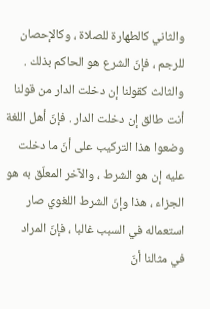والثاني كالطهارة للصلاة ، وكالإحصان للرجم ، فإنّ الشرع هو الحاكم بذلك . والثالث كقولنا إن دخلت الدار من قولنا أنت طالق إن دخلت الدار . فإنّ أهل اللغة وضعوا هذا التركيب على أنّ ما دخلت عليه إن هو الشرط ، والآخر المعلّق به هو الجزاء ، هذا وإنّ الشرط اللغوي صار استعماله في السبب غالبا ، فإنّ المراد في مثالنا أنّ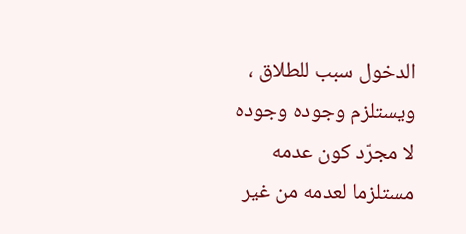الدخول سبب للطلاق ، ويستلزم وجوده وجوده لا مجرّد كون عدمه مستلزما لعدمه من غير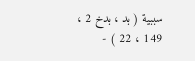سببية ( بد ، بدخ 2 ، 149 ، 22 ) -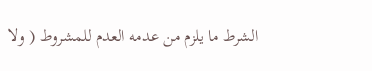الشرط ما يلزم من عدمه العدم للمشروط ( ولا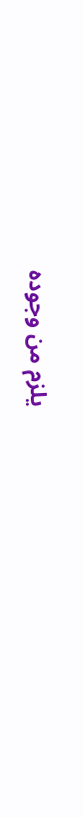يلزم من وجوده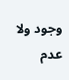وجود ولا عدم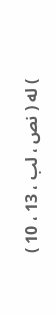) له ( نص ، لب ، 13 ، 10 )